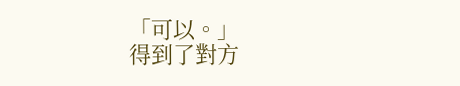「可以。」
得到了對方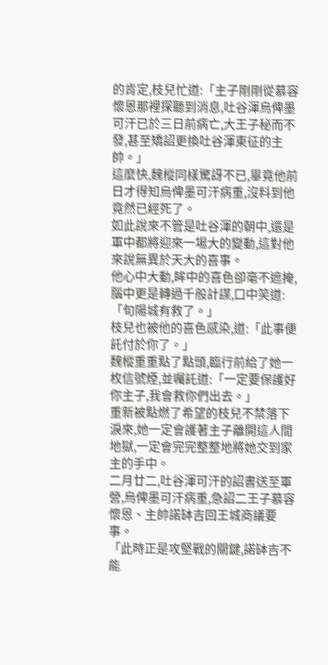的肯定,枝兒忙道:「主子剛剛從慕容懷恩那裡探聽到消息,吐谷渾烏俾墨可汗已於三日前病亡,大王子秘而不發,甚至矯詔更換吐谷渾東征的主帥。」
這麼快,魏樅同樣驚訝不已,畢竟他前日才得知烏俾墨可汗病重,沒料到他竟然已經死了。
如此說來不管是吐谷渾的朝中,還是軍中都將迎來一場大的變動,這對他來說無異於天大的喜事。
他心中大動,眸中的喜色卻毫不遮掩,腦中更是轉過千般計謀,口中笑道:「旬陽城有救了。」
枝兒也被他的喜色感染,道:「此事便託付於你了。」
魏樅重重點了點頭,臨行前給了她一枚信號煙,並囑託道:「一定要保護好你主子,我會救你們出去。」
重新被點燃了希望的枝兒不禁落下淚來,她一定會護著主子離開這人間地獄,一定會完完整整地將她交到家主的手中。
二月廿二,吐谷渾可汗的詔書送至軍營,烏俾墨可汗病重,急詔二王子慕容懷恩、主帥諾缽吉回王城商議要事。
「此時正是攻堅戰的關鍵,諾缽吉不能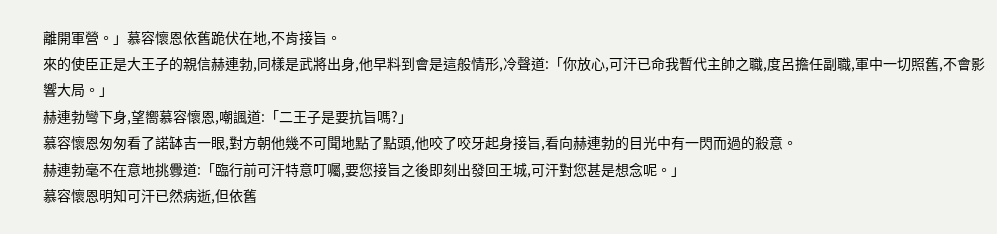離開軍營。」慕容懷恩依舊跪伏在地,不肯接旨。
來的使臣正是大王子的親信赫連勃,同樣是武將出身,他早料到會是這般情形,冷聲道:「你放心,可汗已命我暫代主帥之職,度呂擔任副職,軍中一切照舊,不會影響大局。」
赫連勃彎下身,望嚮慕容懷恩,嘲諷道:「二王子是要抗旨嗎?」
慕容懷恩匆匆看了諾缽吉一眼,對方朝他幾不可聞地點了點頭,他咬了咬牙起身接旨,看向赫連勃的目光中有一閃而過的殺意。
赫連勃毫不在意地挑釁道:「臨行前可汗特意叮囑,要您接旨之後即刻出發回王城,可汗對您甚是想念呢。」
慕容懷恩明知可汗已然病逝,但依舊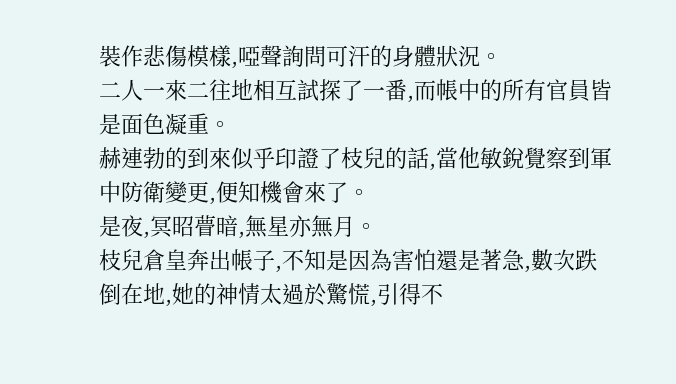裝作悲傷模樣,啞聲詢問可汗的身體狀況。
二人一來二往地相互試探了一番,而帳中的所有官員皆是面色凝重。
赫連勃的到來似乎印證了枝兒的話,當他敏銳覺察到軍中防衛變更,便知機會來了。
是夜,冥昭瞢暗,無星亦無月。
枝兒倉皇奔出帳子,不知是因為害怕還是著急,數次跌倒在地,她的神情太過於驚慌,引得不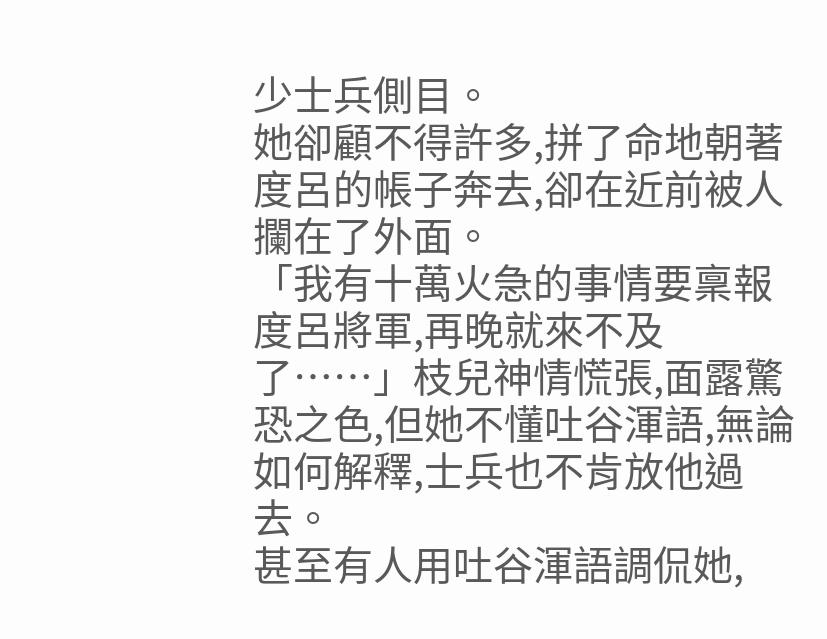少士兵側目。
她卻顧不得許多,拼了命地朝著度呂的帳子奔去,卻在近前被人攔在了外面。
「我有十萬火急的事情要稟報度呂將軍,再晚就來不及了……」枝兒神情慌張,面露驚恐之色,但她不懂吐谷渾語,無論如何解釋,士兵也不肯放他過去。
甚至有人用吐谷渾語調侃她,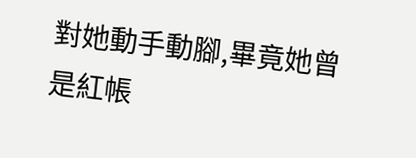對她動手動腳,畢竟她曾是紅帳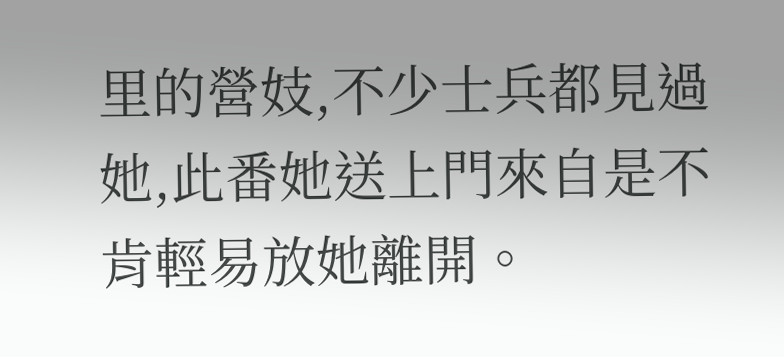里的營妓,不少士兵都見過她,此番她送上門來自是不肯輕易放她離開。